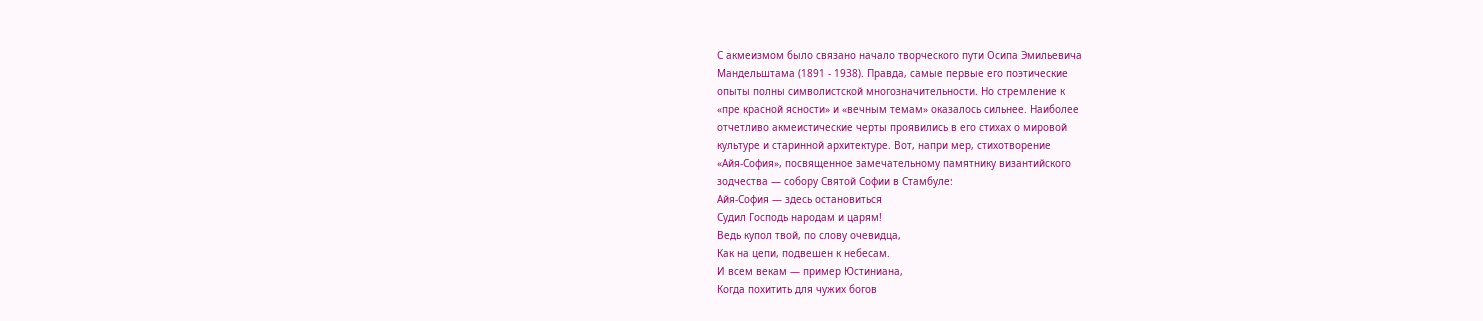С акмеизмом было связано начало творческого пути Осипа Эмильевича
Мандельштама (1891 - 1938). Правда, самые первые его поэтические
опыты полны символистской многозначительности. Но стремление к
«пре красной ясности» и «вечным темам» оказалось сильнее. Наиболее
отчетливо акмеистические черты проявились в его стихах о мировой
культуре и старинной архитектуре. Вот, напри мер, стихотворение
«Айя-София», посвященное замечательному памятнику византийского
зодчества — собору Святой Софии в Стамбуле:
Айя-София — здесь остановиться
Судил Господь народам и царям!
Ведь купол твой, по слову очевидца,
Как на цепи, подвешен к небесам.
И всем векам — пример Юстиниана,
Когда похитить для чужих богов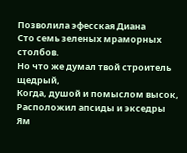Позволила эфесская Диана
Сто семь зеленых мраморных столбов.
Но что же думал твой строитель щедрый,
Когда, душой и помыслом высок,
Расположил апсиды и экседры Ям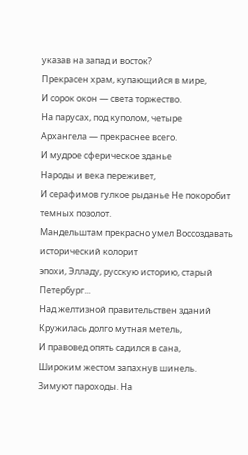указав на запад и восток?
Прекрасен храм, купающийся в мире,
И сорок окон — света торжество.
На парусах, под куполом, четыре
Архангела — прекраснее всего.
И мудрое сферическое зданье
Народы и века переживет,
И серафимов гулкое рыданье Не покоробит темных позолот.
Мандельштам прекрасно умел Воссоздавать исторический колорит
эпохи, Элладу, русскую историю, старый Петербург...
Над желтизной правительствен зданий
Кружилась долго мутная метель,
И правовед опять садился в сана,
Широким жестом запахнув шинель.
Зимуют пароходы. На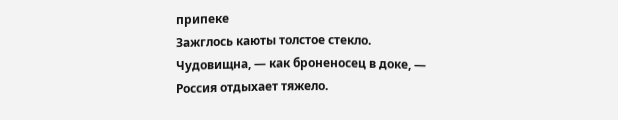припеке
Зажглось каюты толстое стекло.
Чудовищна, — как броненосец в доке, —
Россия отдыхает тяжело.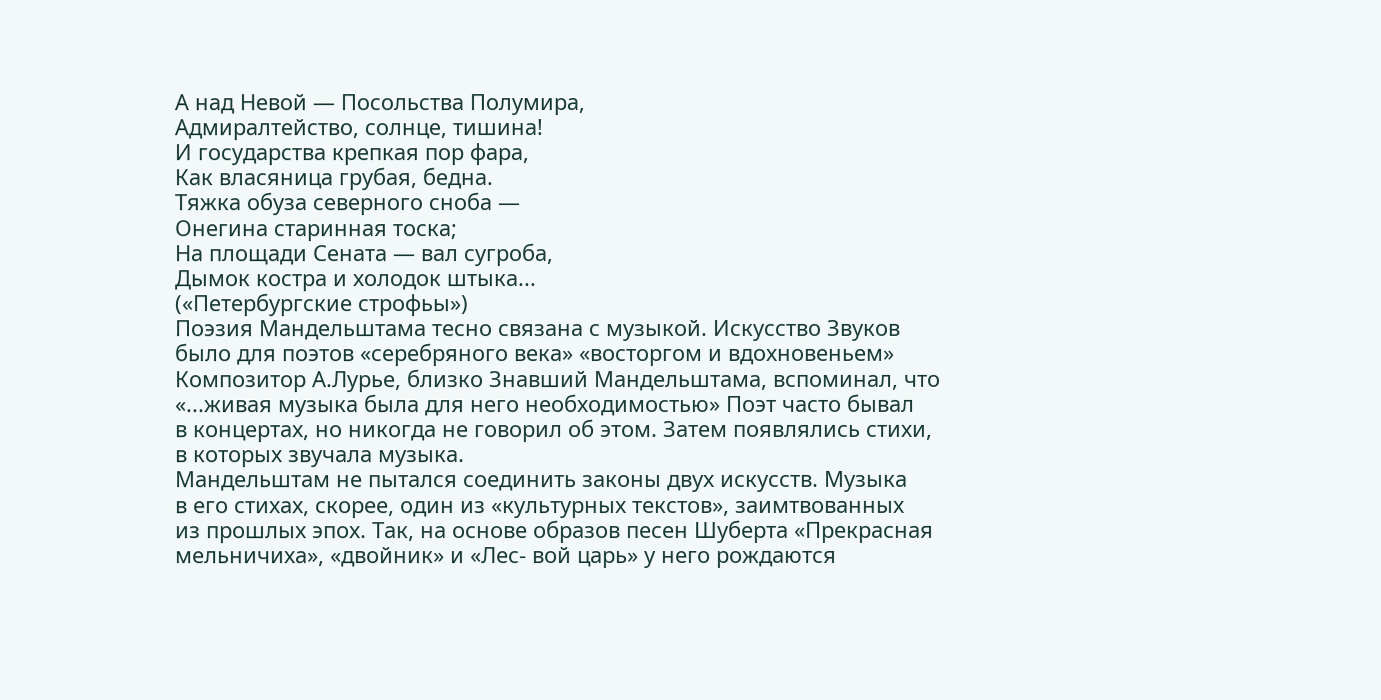А над Невой — Посольства Полумира,
Адмиралтейство, солнце, тишина!
И государства крепкая пор фара,
Как власяница грубая, бедна.
Тяжка обуза северного сноба —
Онегина старинная тоска;
На площади Сената — вал сугроба,
Дымок костра и холодок штыка...
(«Петербургские строфьы»)
Поэзия Мандельштама тесно связана с музыкой. Искусство Звуков
было для поэтов «серебряного века» «восторгом и вдохновеньем»
Композитор А.Лурье, близко Знавший Мандельштама, вспоминал, что
«...живая музыка была для него необходимостью» Поэт часто бывал
в концертах, но никогда не говорил об этом. Затем появлялись стихи,
в которых звучала музыка.
Мандельштам не пытался соединить законы двух искусств. Музыка
в его стихах, скорее, один из «культурных текстов», заимтвованных
из прошлых эпох. Так, на основе образов песен Шуберта «Прекрасная
мельничиха», «двойник» и «Лес- вой царь» у него рождаются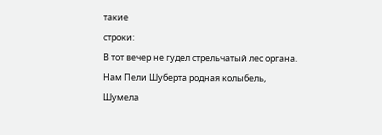такие
строки:
В тот вечер не гудел стрельчатый лес органа.
Нам Пели Шуберта родная колыбель,
Шумела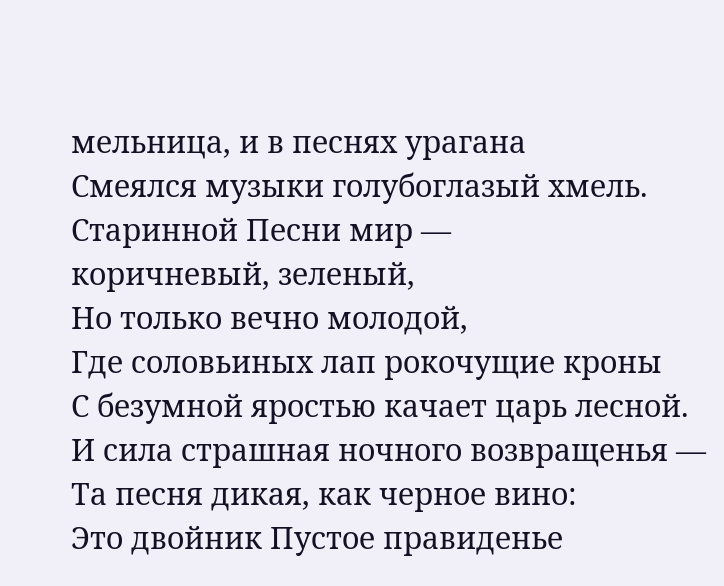мельница, и в песнях урагана
Смеялся музыки голубоглазый хмель.
Старинной Песни мир —
коричневый, зеленый,
Но только вечно молодой,
Где соловьиных лап рокочущие кроны
С безумной яростью качает царь лесной.
И сила страшная ночного возвращенья —
Та песня дикая, как черное вино:
Это двойник Пустое правиденье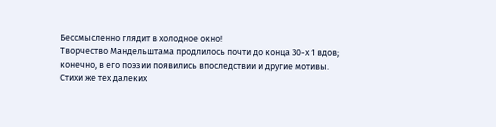Бессмысленно глядит в холодное окно!
Творчество Мандельштама продлилось почти до конца 30-х 1 вдов;
конечно, в его поэзии появились впоследствии и другие мотивы.
Стихи же тех далеких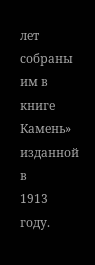лет собраны им в книге Камень» изданной в
1913 году.